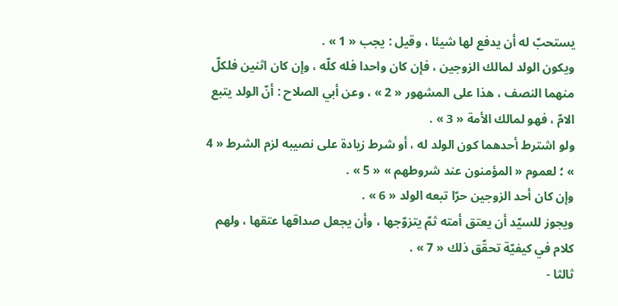يستحبّ له أن يدفع لها شيئا ، وقيل : يجب « 1 » .
ويكون الولد لمالك الزوجين ، فإن كان واحدا فله كلّه ، وإن كان اثنين فلكلّ منهما النصف ، هذا على المشهور « 2 » ، وعن أبي الصلاح : أنّ الولد يتبع الامّ ، فهو لمالك الأمة « 3 » .
ولو اشترط أحدهما كون الولد له ، أو شرط زيادة على نصيبه لزم الشرط « 4 » ؛ لعموم « المؤمنون عند شروطهم » « 5 » .
وإن كان أحد الزوجين حرّا تبعه الولد « 6 » .
ويجوز للسيّد أن يعتق أمته ثمّ يتزوّجها ، وأن يجعل صداقها عتقها ، ولهم كلام في كيفيّة تحقّق ذلك « 7 » .
ثالثا -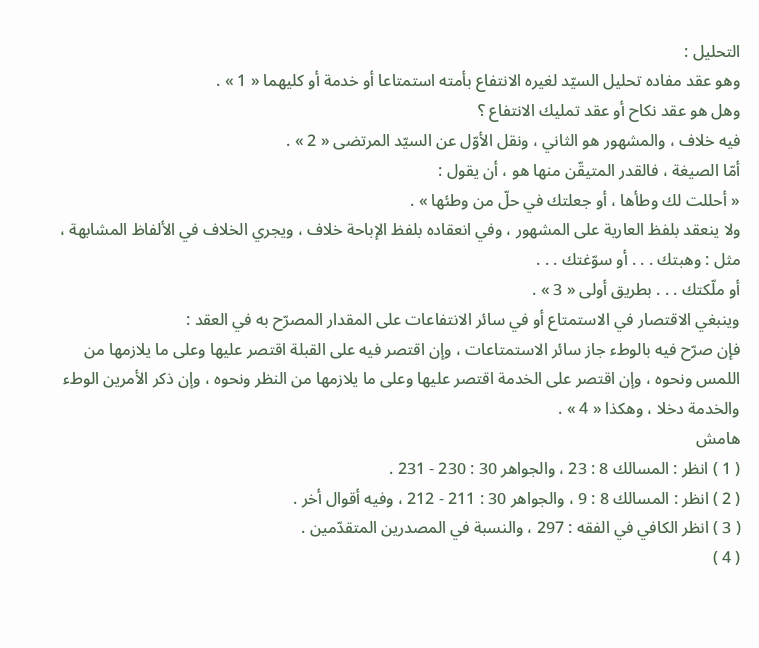التحليل :
وهو عقد مفاده تحليل السيّد لغيره الانتفاع بأمته استمتاعا أو خدمة أو كليهما « 1 » .
وهل هو عقد نكاح أو عقد تمليك الانتفاع ؟
فيه خلاف ، والمشهور هو الثاني ، ونقل الأوّل عن السيّد المرتضى « 2 » .
أمّا الصيغة ، فالقدر المتيقّن منها هو ، أن يقول :
« أحللت لك وطأها ، أو جعلتك في حلّ من وطئها » .
ولا ينعقد بلفظ العارية على المشهور ، وفي انعقاده بلفظ الإباحة خلاف ، ويجري الخلاف في الألفاظ المشابهة ، مثل : وهبتك . . . أو سوّغتك . . .
أو ملّكتك . . . بطريق أولى « 3 » .
وينبغي الاقتصار في الاستمتاع أو في سائر الانتفاعات على المقدار المصرّح به في العقد :
فإن صرّح فيه بالوطء جاز سائر الاستمتاعات ، وإن اقتصر فيه على القبلة اقتصر عليها وعلى ما يلازمها من اللمس ونحوه ، وإن اقتصر على الخدمة اقتصر عليها وعلى ما يلازمها من النظر ونحوه ، وإن ذكر الأمرين الوطء والخدمة دخلا ، وهكذا « 4 » .
هامش
( 1 ) انظر : المسالك 8 : 23 ، والجواهر 30 : 230 - 231 .
( 2 ) انظر : المسالك 8 : 9 ، والجواهر 30 : 211 - 212 ، وفيه أقوال أخر .
( 3 ) انظر الكافي في الفقه : 297 ، والنسبة في المصدرين المتقدّمين .
( 4 )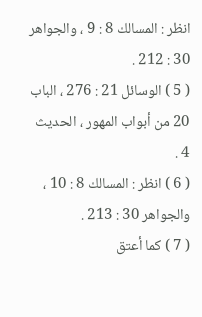انظر : المسالك 8 : 9 ، والجواهر 30 : 212 .
( 5 ) الوسائل 21 : 276 ، الباب 20 من أبواب المهور ، الحديث 4 .
( 6 ) انظر : المسالك 8 : 10 ، والجواهر 30 : 213 .
( 7 ) كما أعتق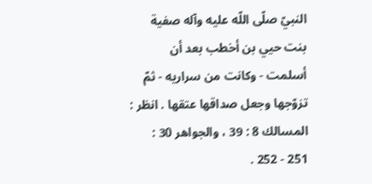النبيّ صلّى اللّه عليه وآله صفية بنت حيي بن أخطب بعد أن أسلمت - وكانت من سراريه - ثمّ تزوّجها وجعل صداقها عتقها . انظر : المسالك 8 : 39 ، والجواهر 30 : 251 - 252 .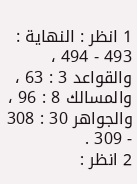1 انظر : النهاية : 493 - 494 ، والقواعد 3 : 63 ، والمسالك 8 : 96 ، والجواهر 30 : 308 - 309 .
2 انظر :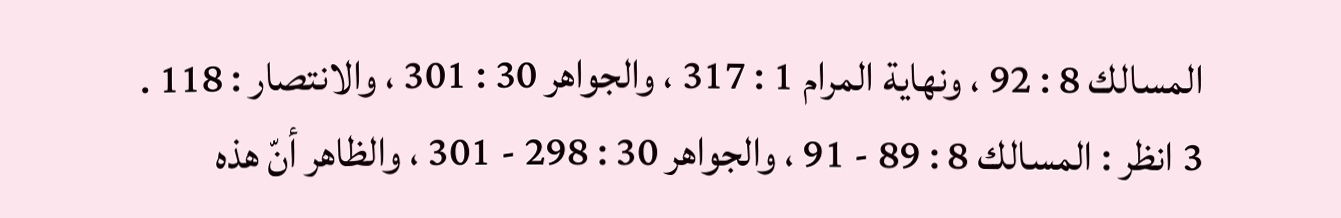المسالك 8 : 92 ، ونهاية المرام 1 : 317 ، والجواهر 30 : 301 ، والانتصار : 118 .
3 انظر : المسالك 8 : 89 - 91 ، والجواهر 30 : 298 - 301 ، والظاهر أنّ هذه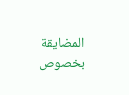المضايقة بخصوص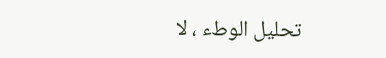تحليل الوطء ، لا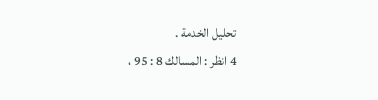تحليل الخدمة .
4 انظر : المسالك 8 : 95 ،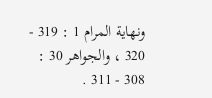ونهاية المرام 1 : 319 - 320 ، والجواهر 30 : 308 - 311 .